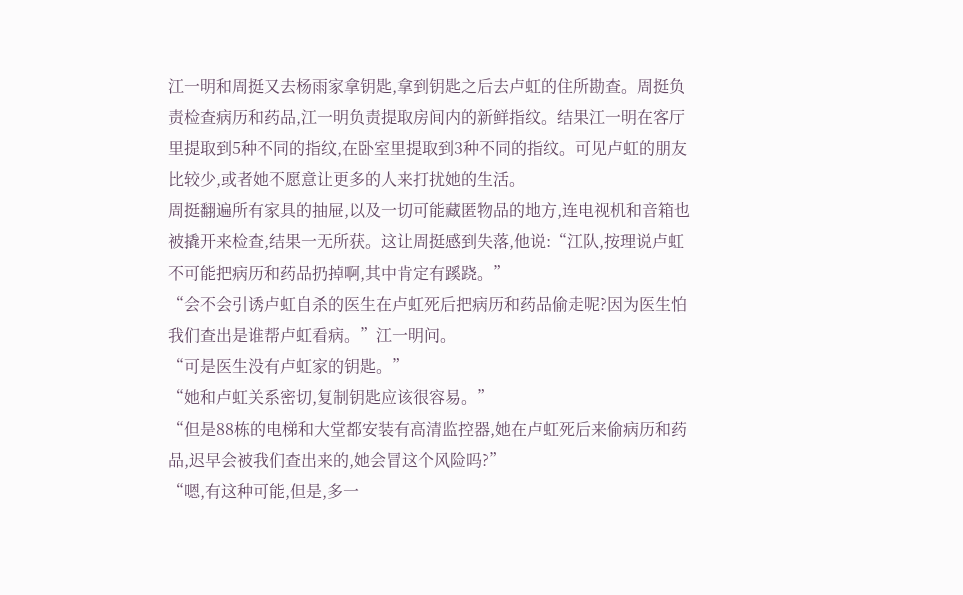江一明和周挺又去杨雨家拿钥匙,拿到钥匙之后去卢虹的住所勘查。周挺负责检查病历和药品,江一明负责提取房间内的新鲜指纹。结果江一明在客厅里提取到5种不同的指纹,在卧室里提取到3种不同的指纹。可见卢虹的朋友比较少,或者她不愿意让更多的人来打扰她的生活。
周挺翻遍所有家具的抽屉,以及一切可能藏匿物品的地方,连电视机和音箱也被撬开来检查,结果一无所获。这让周挺感到失落,他说:“江队,按理说卢虹不可能把病历和药品扔掉啊,其中肯定有蹊跷。”
“会不会引诱卢虹自杀的医生在卢虹死后把病历和药品偷走呢?因为医生怕我们查出是谁帮卢虹看病。”江一明问。
“可是医生没有卢虹家的钥匙。”
“她和卢虹关系密切,复制钥匙应该很容易。”
“但是88栋的电梯和大堂都安装有高清监控器,她在卢虹死后来偷病历和药品,迟早会被我们查出来的,她会冒这个风险吗?”
“嗯,有这种可能,但是,多一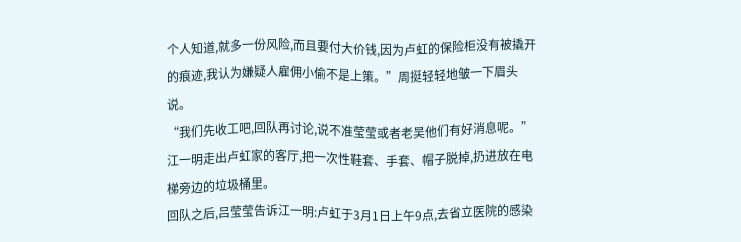个人知道,就多一份风险,而且要付大价钱,因为卢虹的保险柜没有被撬开的痕迹,我认为嫌疑人雇佣小偷不是上策。”周挺轻轻地皱一下眉头说。
“我们先收工吧,回队再讨论,说不准莹莹或者老吴他们有好消息呢。”江一明走出卢虹家的客厅,把一次性鞋套、手套、帽子脱掉,扔进放在电梯旁边的垃圾桶里。
回队之后,吕莹莹告诉江一明:卢虹于3月1日上午9点,去省立医院的感染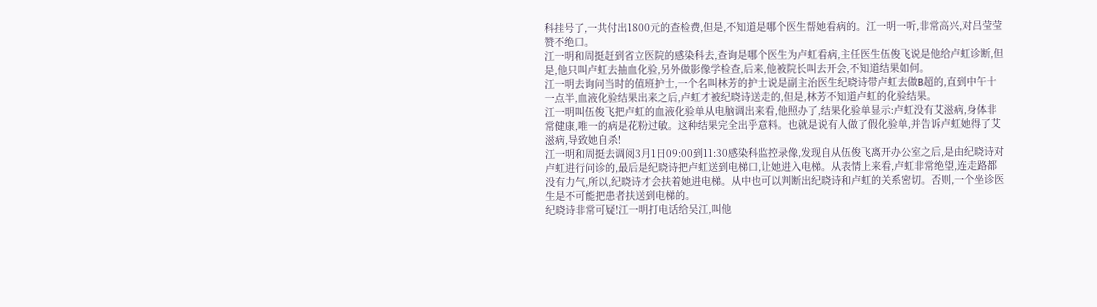科挂号了,一共付出1800元的查检费,但是,不知道是哪个医生帮她看病的。江一明一听,非常高兴,对吕莹莹赞不绝口。
江一明和周挺赶到省立医院的感染科去,查询是哪个医生为卢虹看病,主任医生伍俊飞说是他给卢虹诊断,但是,他只叫卢虹去抽血化验,另外做影像学检查,后来,他被院长叫去开会,不知道结果如何。
江一明去询问当时的值班护士,一个名叫林芳的护士说是副主治医生纪晓诗带卢虹去做B超的,直到中午十一点半,血液化验结果出来之后,卢虹才被纪晓诗送走的,但是,林芳不知道卢虹的化验结果。
江一明叫伍俊飞把卢虹的血液化验单从电脑调出来看,他照办了,结果化验单显示:卢虹没有艾滋病,身体非常健康,唯一的病是花粉过敏。这种结果完全出乎意料。也就是说有人做了假化验单,并告诉卢虹她得了艾滋病,导致她自杀!
江一明和周挺去调阅3月1日09:00到11:30感染科监控录像,发现自从伍俊飞离开办公室之后,是由纪晓诗对卢虹进行问诊的,最后是纪晓诗把卢虹送到电梯口,让她进入电梯。从表情上来看,卢虹非常绝望,连走路都没有力气,所以,纪晓诗才会扶着她进电梯。从中也可以判断出纪晓诗和卢虹的关系密切。否则,一个坐诊医生是不可能把患者扶送到电梯的。
纪晓诗非常可疑!江一明打电话给吴江,叫他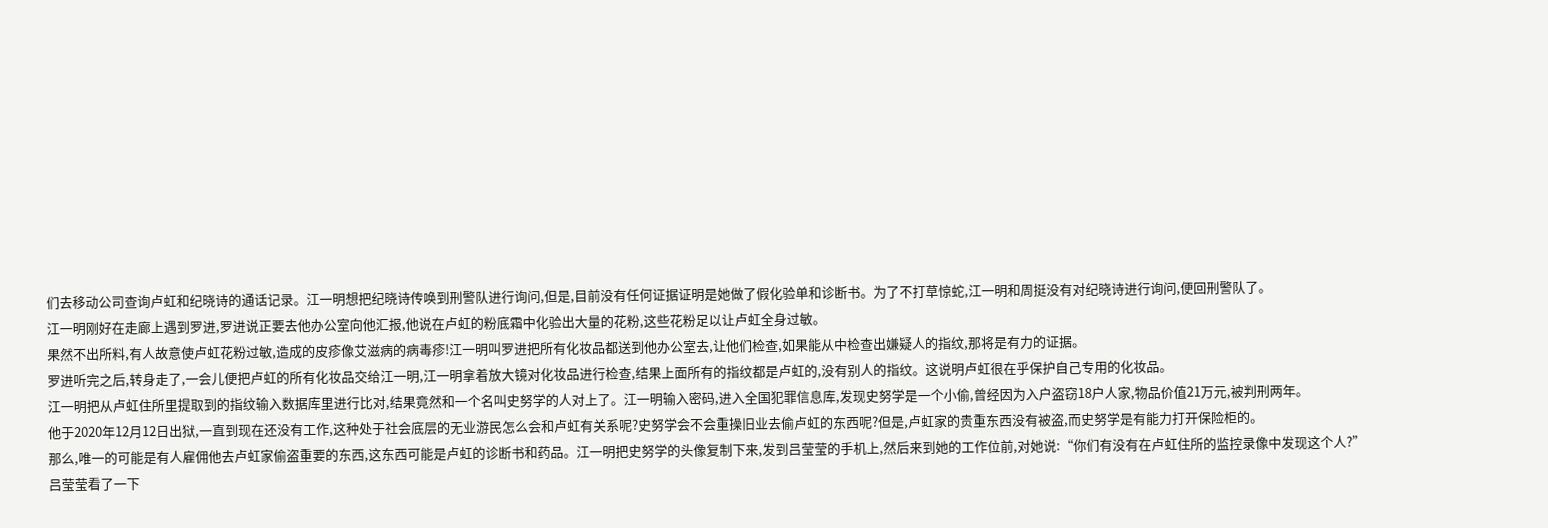们去移动公司查询卢虹和纪晓诗的通话记录。江一明想把纪晓诗传唤到刑警队进行询问,但是,目前没有任何证据证明是她做了假化验单和诊断书。为了不打草惊蛇,江一明和周挺没有对纪晓诗进行询问,便回刑警队了。
江一明刚好在走廊上遇到罗进,罗进说正要去他办公室向他汇报,他说在卢虹的粉底霜中化验出大量的花粉,这些花粉足以让卢虹全身过敏。
果然不出所料,有人故意使卢虹花粉过敏,造成的皮疹像艾滋病的病毒疹!江一明叫罗进把所有化妆品都送到他办公室去,让他们检查,如果能从中检查出嫌疑人的指纹,那将是有力的证据。
罗进听完之后,转身走了,一会儿便把卢虹的所有化妆品交给江一明,江一明拿着放大镜对化妆品进行检查,结果上面所有的指纹都是卢虹的,没有别人的指纹。这说明卢虹很在乎保护自己专用的化妆品。
江一明把从卢虹住所里提取到的指纹输入数据库里进行比对,结果竟然和一个名叫史努学的人对上了。江一明输入密码,进入全国犯罪信息库,发现史努学是一个小偷,曾经因为入户盗窃18户人家,物品价值21万元,被判刑两年。
他于2020年12月12日出狱,一直到现在还没有工作,这种处于社会底层的无业游民怎么会和卢虹有关系呢?史努学会不会重操旧业去偷卢虹的东西呢?但是,卢虹家的贵重东西没有被盗,而史努学是有能力打开保险柜的。
那么,唯一的可能是有人雇佣他去卢虹家偷盗重要的东西,这东西可能是卢虹的诊断书和药品。江一明把史努学的头像复制下来,发到吕莹莹的手机上,然后来到她的工作位前,对她说:“你们有没有在卢虹住所的监控录像中发现这个人?”
吕莹莹看了一下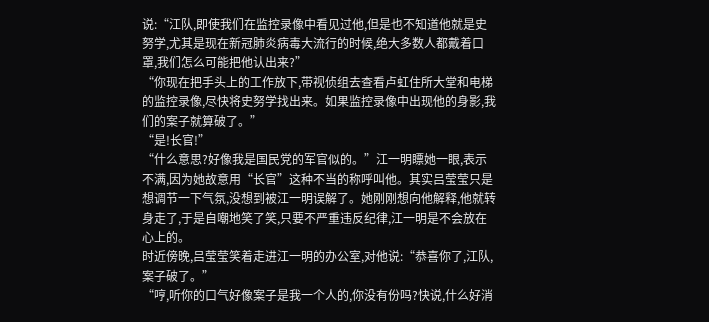说:“江队,即使我们在监控录像中看见过他,但是也不知道他就是史努学,尤其是现在新冠肺炎病毒大流行的时候,绝大多数人都戴着口罩,我们怎么可能把他认出来?”
“你现在把手头上的工作放下,带视侦组去查看卢虹住所大堂和电梯的监控录像,尽快将史努学找出来。如果监控录像中出现他的身影,我们的案子就算破了。”
“是!长官!”
“什么意思?好像我是国民党的军官似的。”江一明瞟她一眼,表示不满,因为她故意用“长官”这种不当的称呼叫他。其实吕莹莹只是想调节一下气氛,没想到被江一明误解了。她刚刚想向他解释,他就转身走了,于是自嘲地笑了笑,只要不严重违反纪律,江一明是不会放在心上的。
时近傍晚,吕莹莹笑着走进江一明的办公室,对他说:“恭喜你了,江队,案子破了。”
“哼,听你的口气好像案子是我一个人的,你没有份吗?快说,什么好消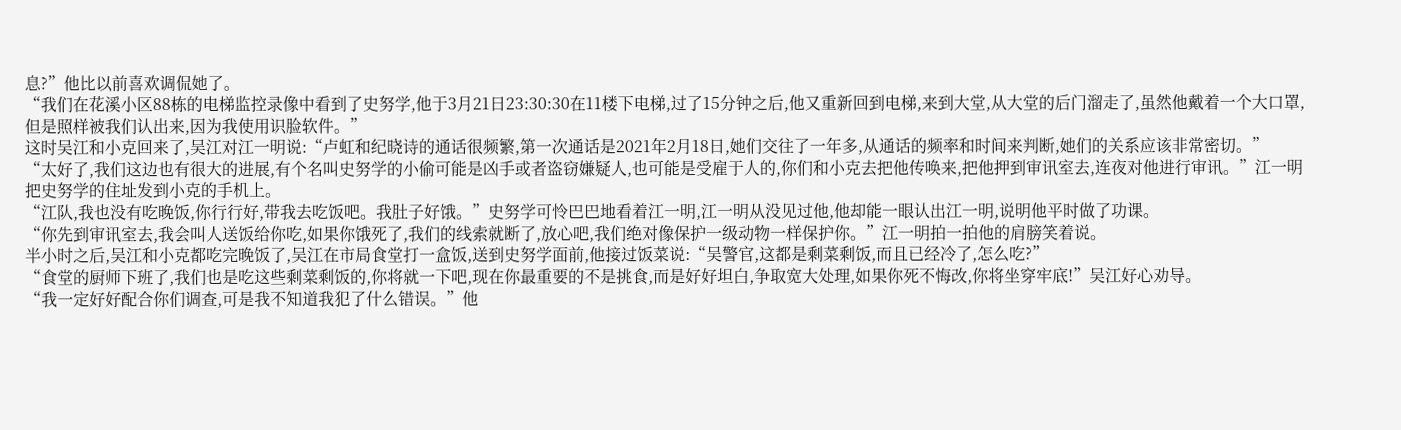息?”他比以前喜欢调侃她了。
“我们在花溪小区88栋的电梯监控录像中看到了史努学,他于3月21日23:30:30在11楼下电梯,过了15分钟之后,他又重新回到电梯,来到大堂,从大堂的后门溜走了,虽然他戴着一个大口罩,但是照样被我们认出来,因为我使用识脸软件。”
这时吴江和小克回来了,吴江对江一明说:“卢虹和纪晓诗的通话很频繁,第一次通话是2021年2月18日,她们交往了一年多,从通话的频率和时间来判断,她们的关系应该非常密切。”
“太好了,我们这边也有很大的进展,有个名叫史努学的小偷可能是凶手或者盗窃嫌疑人,也可能是受雇于人的,你们和小克去把他传唤来,把他押到审讯室去,连夜对他进行审讯。”江一明把史努学的住址发到小克的手机上。
“江队,我也没有吃晚饭,你行行好,带我去吃饭吧。我肚子好饿。”史努学可怜巴巴地看着江一明,江一明从没见过他,他却能一眼认出江一明,说明他平时做了功课。
“你先到审讯室去,我会叫人送饭给你吃,如果你饿死了,我们的线索就断了,放心吧,我们绝对像保护一级动物一样保护你。”江一明拍一拍他的肩膀笑着说。
半小时之后,吴江和小克都吃完晚饭了,吴江在市局食堂打一盒饭,送到史努学面前,他接过饭菜说:“吴警官,这都是剩菜剩饭,而且已经冷了,怎么吃?”
“食堂的厨师下班了,我们也是吃这些剩菜剩饭的,你将就一下吧,现在你最重要的不是挑食,而是好好坦白,争取宽大处理,如果你死不悔改,你将坐穿牢底!”吴江好心劝导。
“我一定好好配合你们调查,可是我不知道我犯了什么错误。”他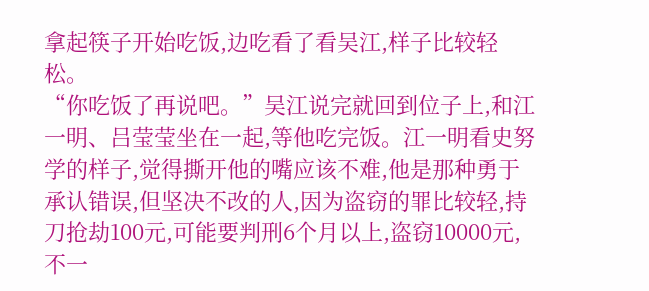拿起筷子开始吃饭,边吃看了看吴江,样子比较轻松。
“你吃饭了再说吧。”吴江说完就回到位子上,和江一明、吕莹莹坐在一起,等他吃完饭。江一明看史努学的样子,觉得撕开他的嘴应该不难,他是那种勇于承认错误,但坚决不改的人,因为盗窃的罪比较轻,持刀抢劫100元,可能要判刑6个月以上,盗窃10000元,不一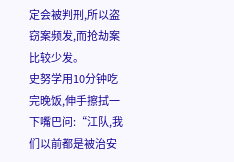定会被判刑,所以盗窃案频发,而抢劫案比较少发。
史努学用10分钟吃完晚饭,伸手擦拭一下嘴巴问:“江队,我们以前都是被治安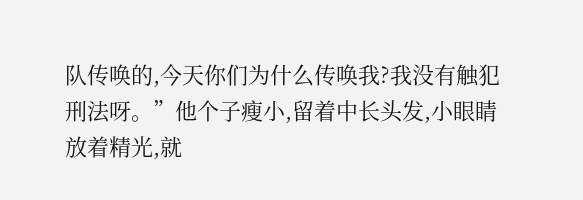队传唤的,今天你们为什么传唤我?我没有触犯刑法呀。”他个子瘦小,留着中长头发,小眼睛放着精光,就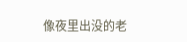像夜里出没的老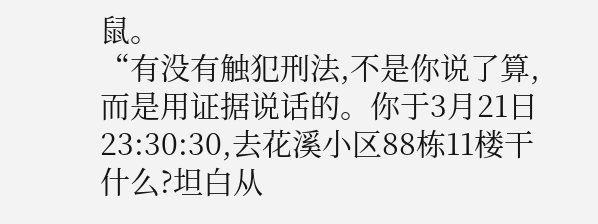鼠。
“有没有触犯刑法,不是你说了算,而是用证据说话的。你于3月21日23:30:30,去花溪小区88栋11楼干什么?坦白从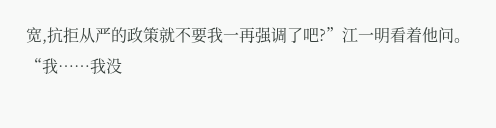宽,抗拒从严的政策就不要我一再强调了吧?”江一明看着他问。
“我……我没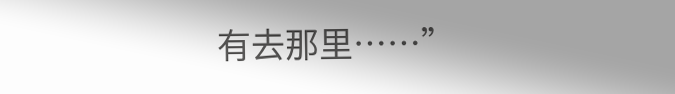有去那里……”